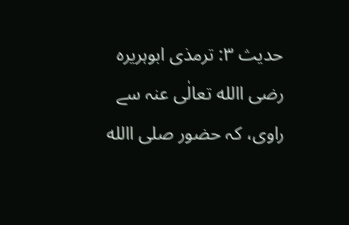حدیث ۳: ترمذی ابوہریرہ رضی االله تعالٰی عنہ سے راوی، کہ حضور صلی االله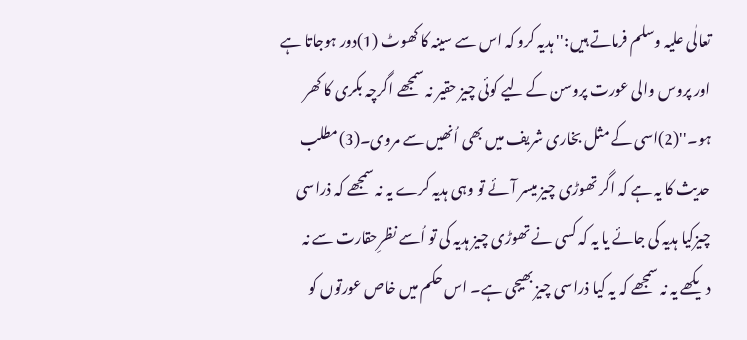تعالٰی علیہ وسلم فرماتے ہیں:''ہدیہ کرو کہ اس سے سینہ کا کھوٹ (1)دور ہوجاتا ہے اور پروس والی عورت پروسن کے لیے کوئی چیز حقیر نہ سمجھے اگرچہ بکری کا کھر ہو۔''(2)اسی کے مثل بخاری شریف میں بھی اُنھیں سے مروی۔(3)مطلب حدیث کا یہ ہے کہ اگر تھوڑی چیز میسر آئے تو وہی ہدیہ کرے یہ نہ سمجھے کہ ذراسی چیزکیا ہدیہ کی جائے یا یہ کہ کسی نے تھوڑی چیز ہدیہ کی تو اُسے نظرِحقارت سے نہ دیکھے یہ نہ سمجھے کہ یہ کیا ذراسی چیز بھیجی ہے۔ اس حکم میں خاص عورتوں کو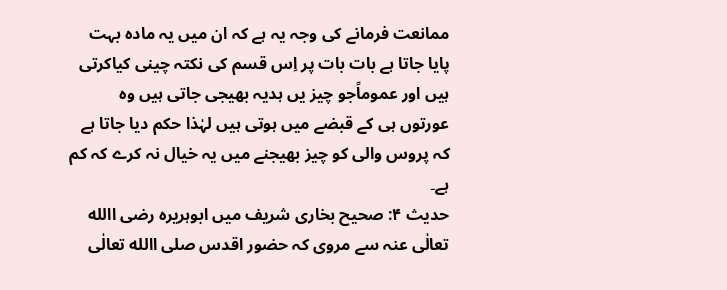ممانعت فرمانے کی وجہ یہ ہے کہ ان میں یہ مادہ بہت پایا جاتا ہے بات بات پر اِس قسم کی نکتہ چینی کیاکرتی ہیں اور عموماًجو چیز یں ہدیہ بھیجی جاتی ہیں وہ عورتوں ہی کے قبضے میں ہوتی ہیں لہٰذا حکم دیا جاتا ہے کہ پروس والی کو چیز بھیجنے میں یہ خیال نہ کرے کہ کم ہے۔
حدیث ۴: صحیح بخاری شریف میں ابوہریرہ رضی االله تعالٰی عنہ سے مروی کہ حضور اقدس صلی االله تعالٰی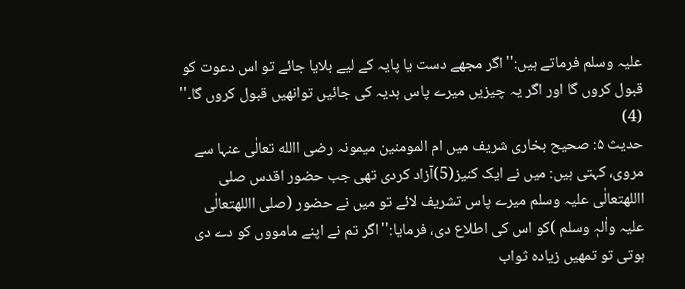علیہ وسلم فرماتے ہیں:''اگر مجھے دست یا پایہ کے لیے بلایا جائے تو اس دعوت کو قبول کروں گا اور اگر یہ چیزیں میرے پاس ہدیہ کی جائیں توانھیں قبول کروں گا۔'' (4)
حدیث ۵: صحیح بخاری شریف میں ام المومنین میمونہ رضی االله تعالٰی عنہا سے مروی، کہتی ہیں: میں نے ایک کنیز(5)آزاد کردی تھی جب حضور اقدس صلی االلهتعالٰی علیہ وسلم میرے پاس تشریف لائے تو میں نے حضور (صلی االلهتعالٰی علیہ واٰلہٖ وسلم )کو اس کی اطلاع دی، فرمایا:''اگر تم نے اپنے مامووں کو دے دی ہوتی تو تمھیں زیادہ ثواب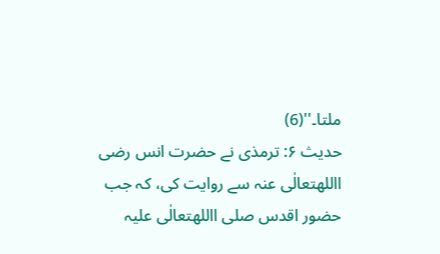ملتا۔''(6)
حدیث ۶: ترمذی نے حضرت انس رضی االلهتعالٰی عنہ سے روایت کی، کہ جب حضور اقدس صلی االلهتعالٰی علیہ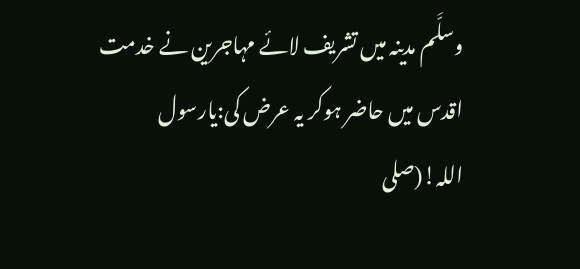وسلَّم مدینہ میں تشریف لائے مہاجرین نے خدمت اقدس میں حاضر ہوکر یہ عرض کی:یارسول اللہ!(صلی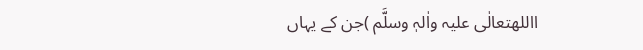االلهتعالٰی علیہ واٰلہٖ وسلَّم )جن کے یہاں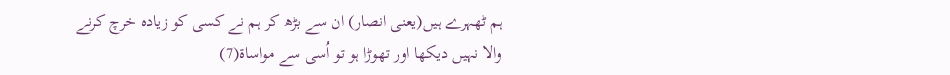ہم ٹھہرے ہیں(یعنی انصار) ان سے بڑھ کر ہم نے کسی کو زیادہ خرچ کرنے والا نہیں دیکھا اور تھوڑا ہو تو اُسی سے مواساۃ(7)